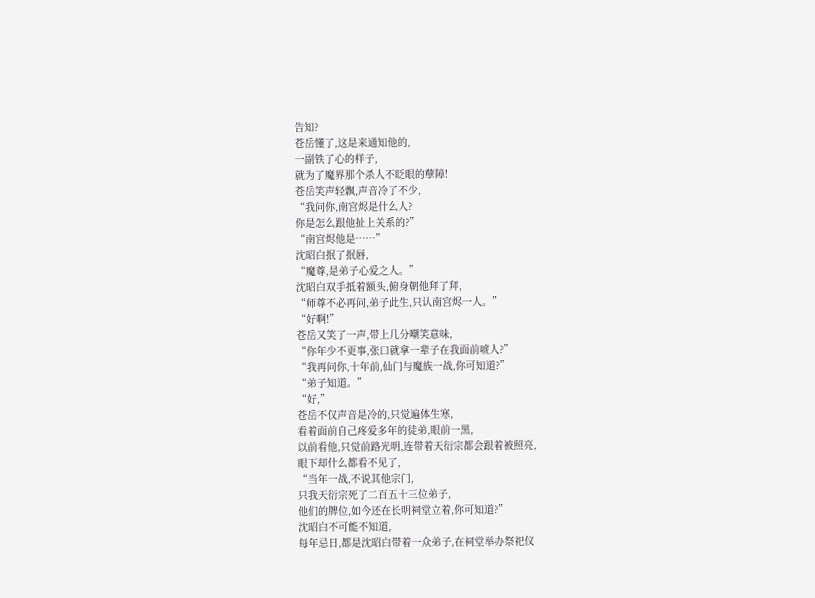告知?
苍岳懂了,这是来通知他的,
一副铁了心的样子,
就为了魔界那个杀人不眨眼的孽障!
苍岳笑声轻飘,声音冷了不少,
“我问你,南宫烬是什么人?
你是怎么跟他扯上关系的?”
“南宫烬他是……”
沈昭白抿了抿唇,
“魔尊,是弟子心爱之人。”
沈昭白双手抵着额头,俯身朝他拜了拜,
“师尊不必再问,弟子此生,只认南宫烬一人。”
“好啊!”
苍岳又笑了一声,带上几分嘲笑意味,
“你年少不更事,张口就拿一辈子在我面前唬人?”
“我再问你,十年前,仙门与魔族一战,你可知道?”
“弟子知道。”
“好,”
苍岳不仅声音是冷的,只觉遍体生寒,
看着面前自己疼爱多年的徒弟,眼前一黑,
以前看他,只觉前路光明,连带着天衍宗都会跟着被照亮,
眼下却什么都看不见了,
“当年一战,不说其他宗门,
只我天衍宗死了二百五十三位弟子,
他们的牌位,如今还在长明祠堂立着,你可知道?”
沈昭白不可能不知道,
每年忌日,都是沈昭白带着一众弟子,在祠堂举办祭祀仪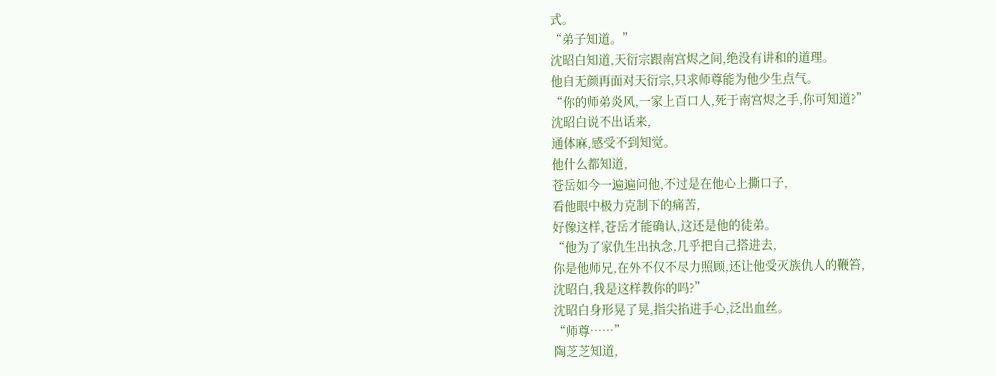式。
“弟子知道。”
沈昭白知道,天衍宗跟南宫烬之间,绝没有讲和的道理。
他自无颜再面对天衍宗,只求师尊能为他少生点气。
“你的师弟炎风,一家上百口人,死于南宫烬之手,你可知道?”
沈昭白说不出话来,
通体麻,感受不到知觉。
他什么都知道,
苍岳如今一遍遍问他,不过是在他心上撕口子,
看他眼中极力克制下的痛苦,
好像这样,苍岳才能确认,这还是他的徒弟。
“他为了家仇生出执念,几乎把自己搭进去,
你是他师兄,在外不仅不尽力照顾,还让他受灭族仇人的鞭笞,
沈昭白,我是这样教你的吗?”
沈昭白身形晃了晃,指尖掐进手心,泛出血丝。
“师尊……”
陶芝芝知道,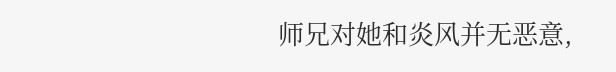师兄对她和炎风并无恶意,